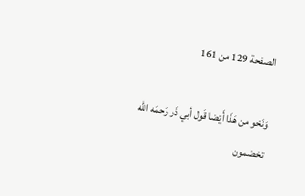الصفحة 129 من 161

وَنَحْو من هَذَا أَيْضا قَول أبي ذَر رَحمَه الله تخضمون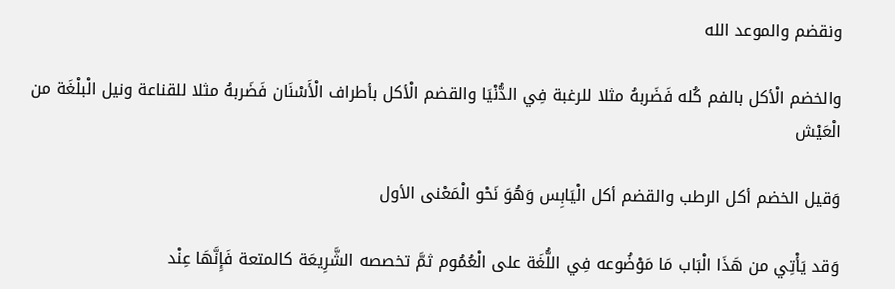ونقضم والموعد الله

والخضم الْأكل بالفم كُله فَضَربهُ مثلا للرغبة فِي الدُّنْيَا والقضم الْأكل بأطراف الْأَسْنَان فَضَربهُ مثلا للقناعة ونيل الْبلْغَة من الْعَيْش

وَقيل الخضم أكل الرطب والقضم أكل الْيَابِس وَهُوَ نَحْو الْمَعْنى الأول

وَقد يَأْتِي من هَذَا الْبَاب مَا مَوْضُوعه فِي اللُّغَة على الْعُمُوم ثمَّ تخصصه الشَّرِيعَة كالمتعة فَإِنَّهَا عِنْد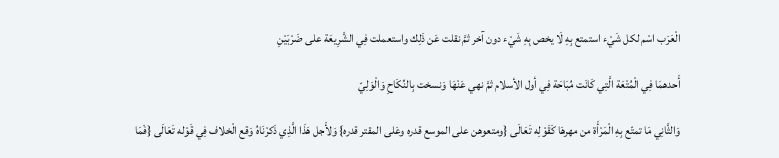الْعَرَب اسْم لكل شَيْء استمتع بِهِ لَا يخص بِهِ شَيْء دون آخر ثمَّ نقلت عَن ذَلِك واستعملت فِي الشَّرِيعَة على ضَرْبَيْنِ

أَحدهمَا فِي الْمُتْعَة الَّتِي كَانَت مُبَاحَة فِي أول الأسلام ثمَّ نهي عَنْهَا وَنسخت بِالنِّكَاحِ وَالْوَلِيّ

وَالثَّانِي مَا تمتّع بِهِ الْمَرْأَة من مهرهَا كَقَوْلِه تَعَالَى {ومتعوهن على الموسع قدره وعَلى المقتر قدره} وَلأَجل هَذَا الَّذِي ذَكرْنَاهُ وَقع الْخلاف فِي قَوْله تَعَالَى {فَمَا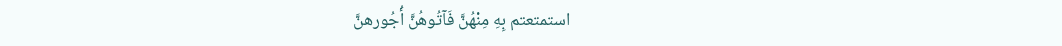استمتعتم بِهِ مِنْهُنَّ فَآتُوهُنَّ أُجُورهنَّ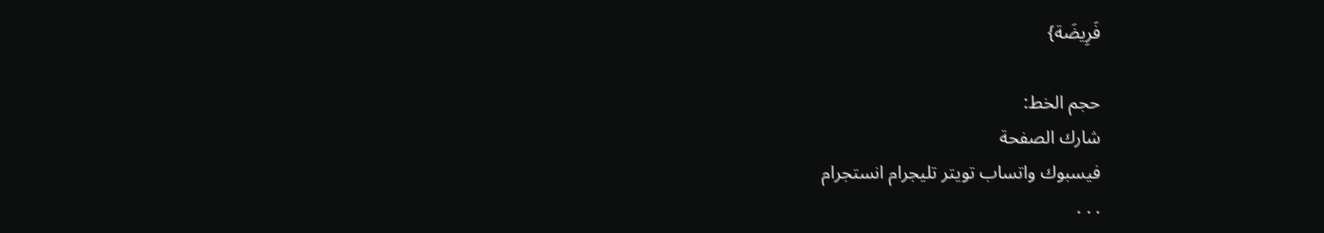فَرِيضَة}

حجم الخط:
شارك الصفحة
فيسبوك واتساب تويتر تليجرام انستجرام
. . .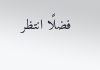فضلًا انتظر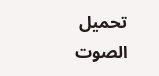تحميل الصوت